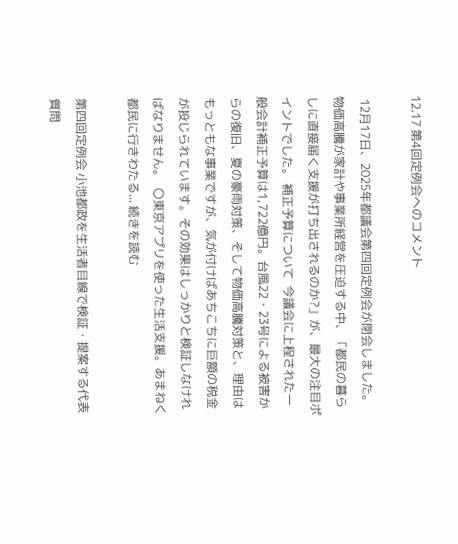12.17 第4回定例会へのコメント

 12月17日、2025年都議会第四回定例会が閉会しました。物価高騰が家計や事業所経営を圧迫する中、「都民の暮らしに直接届く支援が打ち出されるのか?」が、最大の注目ポイントでした。 補正予算について  今議会に上程された一般会計補正予算は1,722億円。台風22・23号による被害からの復旧、夏の豪雨対策、そして物価高騰対策と、理由はもっともな事業ですが、気が付けばあちこちに巨額の税金が投じられています。その効果はしっかりと検証しなければなりません。  〇東京アプリを使った生活支援。あまねく都民に行きわたる... 続きを読む

第四回定例会 小池都政を生活者目線で検証・提案する代表質問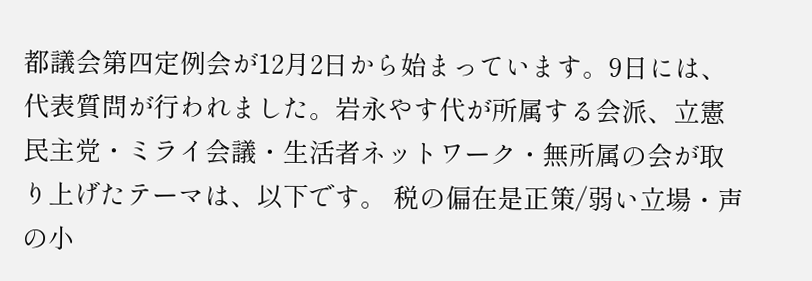都議会第四定例会が12月2日から始まっています。9日には、代表質問が行われました。岩永やす代が所属する会派、立憲民主党・ミライ会議・生活者ネットワーク・無所属の会が取り上げたテーマは、以下です。 税の偏在是正策/弱い立場・声の小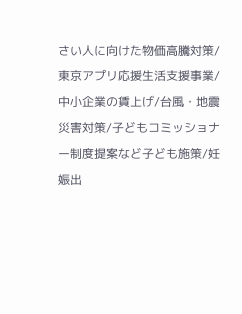さい人に向けた物価高騰対策/東京アプリ応援生活支援事業/中小企業の賃上げ/台風・地震災害対策/子どもコミッショナー制度提案など子ども施策/妊娠出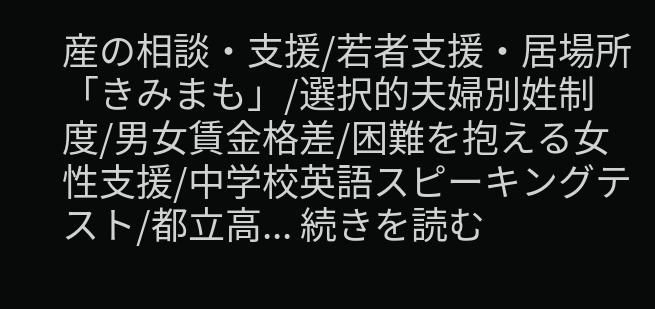産の相談・支援/若者支援・居場所「きみまも」/選択的夫婦別姓制度/男女賃金格差/困難を抱える女性支援/中学校英語スピーキングテスト/都立高... 続きを読む